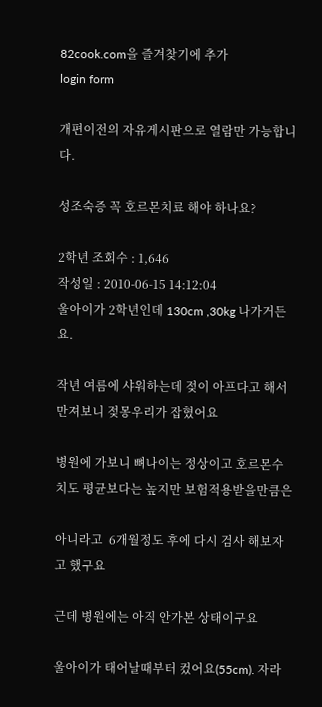82cook.com을 즐겨찾기에 추가
login form

개편이전의 자유게시판으로 열람만 가능합니다.

성조숙증 꼭 호르몬치료 해야 하나요?

2학년 조회수 : 1,646
작성일 : 2010-06-15 14:12:04
울아이가 2학년인데 130cm ,30kg 나가거든요.

작년 여름에 샤워하는데 젖이 아프다고 해서 만져보니 젖몽우리가 잡혔어요

병원에 가보니 뼈나이는 정상이고 호르몬수치도 평균보다는 높지만 보험적용받을만큼은

아니라고  6개월정도 후에 다시 검사 해보자고 했구요

근데 병원에는 아직 안가본 상태이구요

울아이가 태어날때부터 컸어요(55cm). 자라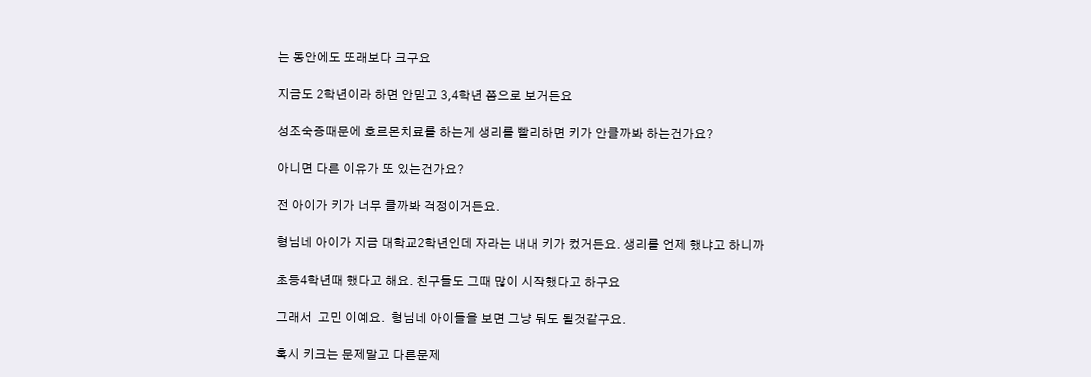는 동안에도 또래보다 크구요

지금도 2학년이라 하면 안믿고 3,4학년 쯤으로 보거든요

성조숙증때문에 호르몬치료를 하는게 생리를 빨리하면 키가 안클까봐 하는건가요?

아니면 다른 이유가 또 있는건가요?

전 아이가 키가 너무 클까봐 걱정이거든요.

형님네 아이가 지금 대학교2학년인데 자라는 내내 키가 컸거든요. 생리를 언제 했냐고 하니까

초등4학년때 했다고 해요. 친구들도 그때 많이 시작했다고 하구요

그래서  고민 이예요.  형님네 아이들을 보면 그냥 둬도 될것같구요.

혹시 키크는 문제말고 다른문제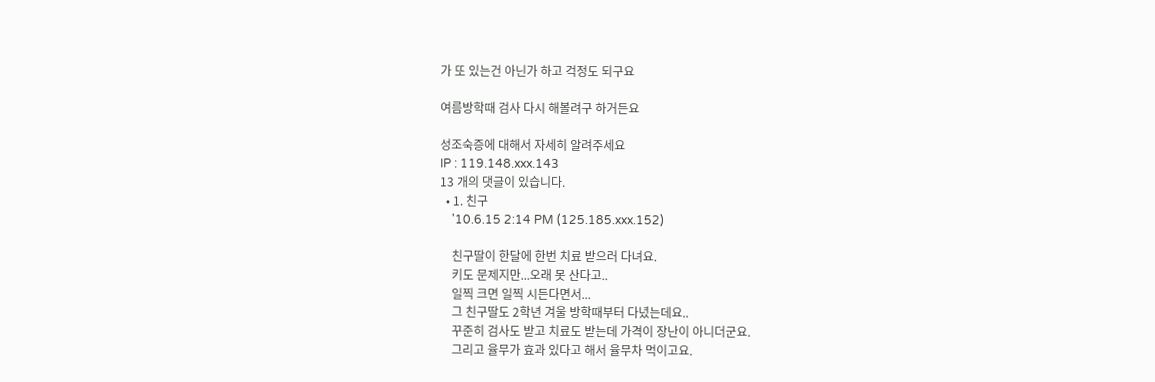가 또 있는건 아닌가 하고 걱정도 되구요

여름방학때 검사 다시 해볼려구 하거든요

성조숙증에 대해서 자세히 알려주세요
IP : 119.148.xxx.143
13 개의 댓글이 있습니다.
  • 1. 친구
    '10.6.15 2:14 PM (125.185.xxx.152)

    친구딸이 한달에 한번 치료 받으러 다녀요.
    키도 문제지만...오래 못 산다고..
    일찍 크면 일찍 시든다면서...
    그 친구딸도 2학년 겨울 방학때부터 다녔는데요..
    꾸준히 검사도 받고 치료도 받는데 가격이 장난이 아니더군요.
    그리고 율무가 효과 있다고 해서 율무차 먹이고요.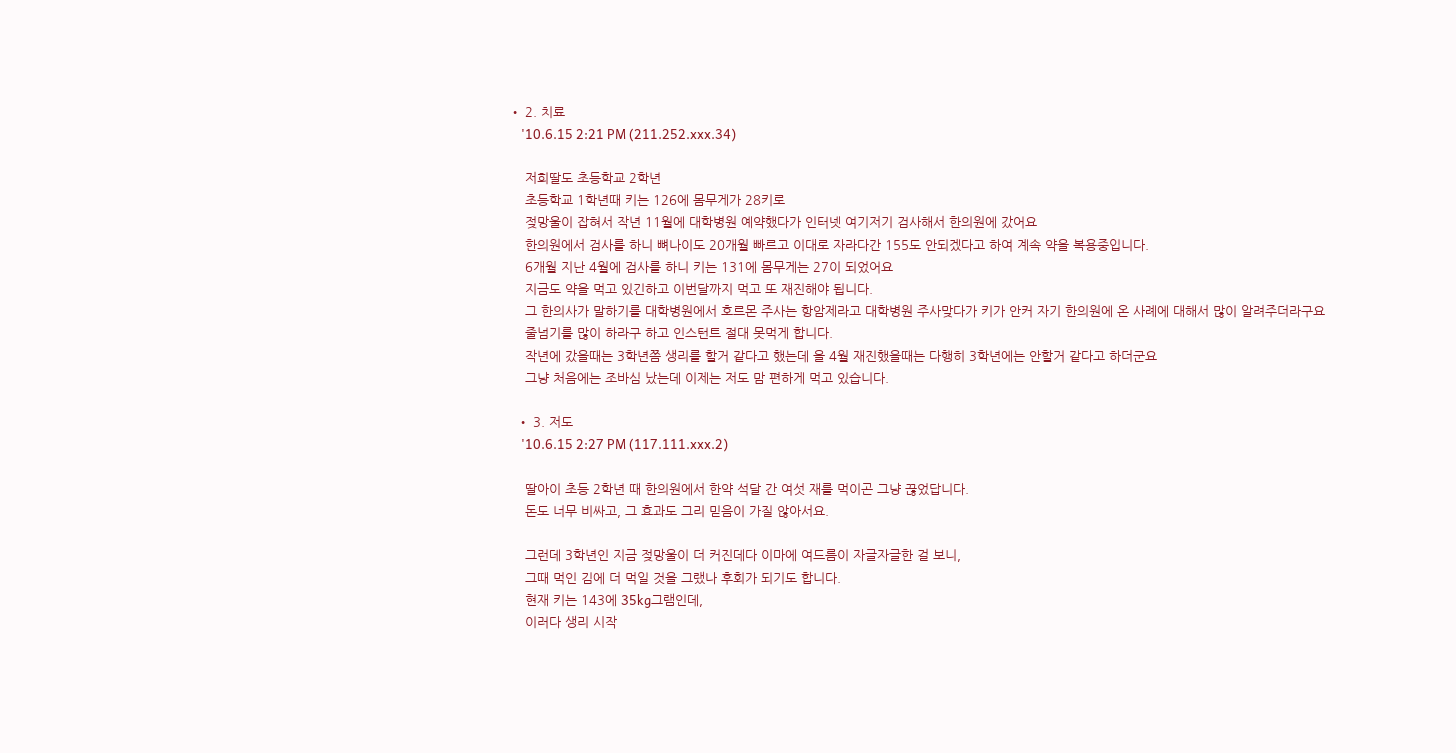• 2. 치료
    '10.6.15 2:21 PM (211.252.xxx.34)

    저희딸도 초등학교 2학년
    초등학교 1학년때 키는 126에 몸무게가 28키로
    젖망울이 잡혀서 작년 11월에 대학병원 예약했다가 인터넷 여기저기 검사해서 한의원에 갔어요
    한의원에서 검사를 하니 뼈나이도 20개월 빠르고 이대로 자라다간 155도 안되겠다고 하여 계속 약을 복용중입니다.
    6개월 지난 4월에 검사를 하니 키는 131에 몸무게는 27이 되었어요
    지금도 약을 먹고 있긴하고 이번달까지 먹고 또 재진해야 됩니다.
    그 한의사가 말하기를 대학병원에서 호르몬 주사는 항암제라고 대학병원 주사맞다가 키가 안커 자기 한의원에 온 사례에 대해서 많이 알려주더라구요
    줄넘기를 많이 하라구 하고 인스턴트 절대 못먹게 합니다.
    작년에 갔을때는 3학년쯤 생리를 할거 같다고 했는데 올 4월 재진했을때는 다행히 3학년에는 안할거 같다고 하더군요
    그냥 처음에는 조바심 났는데 이제는 저도 맘 편하게 먹고 있습니다.

  • 3. 저도
    '10.6.15 2:27 PM (117.111.xxx.2)

    딸아이 초등 2학년 때 한의원에서 한약 석달 간 여섯 재를 먹이곤 그냥 끊었답니다.
    돈도 너무 비싸고, 그 효과도 그리 믿음이 가질 않아서요.

    그런데 3학년인 지금 젖망울이 더 커진데다 이마에 여드름이 자글자글한 걸 보니,
    그때 먹인 김에 더 먹일 것을 그랬나 후회가 되기도 합니다.
    현재 키는 143에 35kg그램인데,
    이러다 생리 시작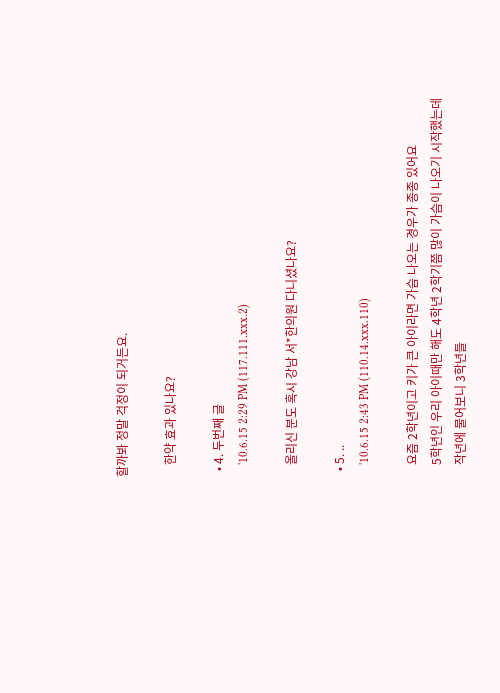할까봐 정말 걱정이 되거든요.

    한약 효과 있나요?

  • 4. 두번째 글
    '10.6.15 2:29 PM (117.111.xxx.2)

    올리신 분도 혹시 강남 서*한의원 다니셨나요?

  • 5. ..
    '10.6.15 2:43 PM (110.14.xxx.110)

    요즘 2학년이고 키가 큰 아이라면 가슴 나오는 경우가 종종 있어요
    5학년인 우리 아이때만 해도 4학년 2학기쯤 많이 가슴이 나오기 시작했는데
    작년에 물어보니 3학년들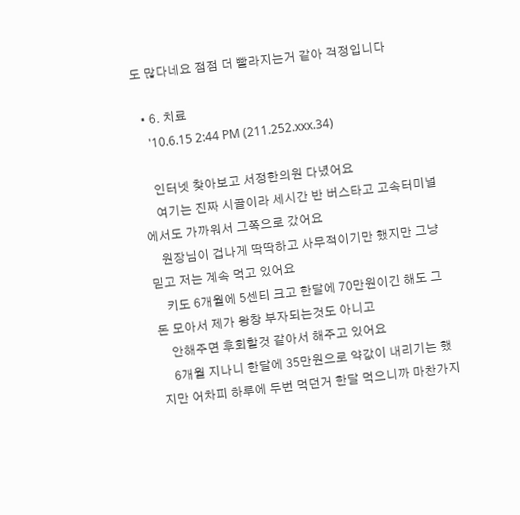도 많다네요 점점 더 빨라지는거 같아 걱정입니다

  • 6. 치료
    '10.6.15 2:44 PM (211.252.xxx.34)

    인터넷 찾아보고 서정한의원 다녔어요
    여기는 진짜 시골이라 세시간 반 버스타고 고속터미널에서도 가까워서 그쪽으로 갔어요
    원장님이 겁나게 딱딱하고 사무적이기만 했지만 그냥 믿고 저는 계속 먹고 있어요
    키도 6개월에 5센티 크고 한달에 70만원이긴 해도 그돈 모아서 제가 왕창 부자되는것도 아니고
    안해주면 후회할것 같아서 해주고 있어요
    6개월 지나니 한달에 35만원으로 약값이 내리기는 했지만 어차피 하루에 두번 먹던거 한달 먹으니까 마찬가지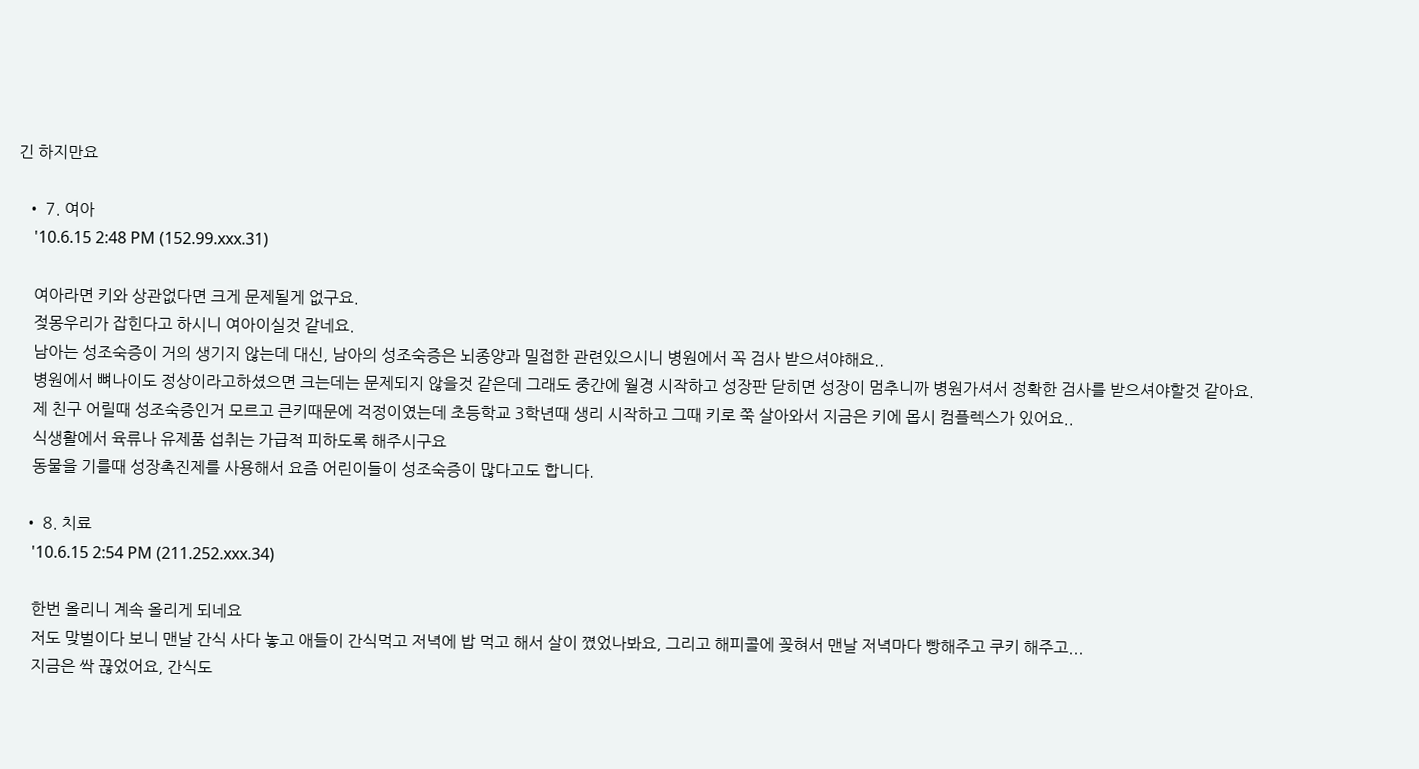긴 하지만요

  • 7. 여아
    '10.6.15 2:48 PM (152.99.xxx.31)

    여아라면 키와 상관없다면 크게 문제될게 없구요.
    젖몽우리가 잡힌다고 하시니 여아이실것 같네요.
    남아는 성조숙증이 거의 생기지 않는데 대신, 남아의 성조숙증은 뇌종양과 밀접한 관련있으시니 병원에서 꼭 검사 받으셔야해요..
    병원에서 뼈나이도 정상이라고하셨으면 크는데는 문제되지 않을것 같은데 그래도 중간에 월경 시작하고 성장판 닫히면 성장이 멈추니까 병원가셔서 정확한 검사를 받으셔야할것 같아요.
    제 친구 어릴때 성조숙증인거 모르고 큰키때문에 걱정이였는데 초등학교 3학년때 생리 시작하고 그때 키로 쭉 살아와서 지금은 키에 몹시 컴플렉스가 있어요..
    식생활에서 육류나 유제품 섭취는 가급적 피하도록 해주시구요
    동물을 기를때 성장촉진제를 사용해서 요즘 어린이들이 성조숙증이 많다고도 합니다.

  • 8. 치료
    '10.6.15 2:54 PM (211.252.xxx.34)

    한번 올리니 계속 올리게 되네요
    저도 맞벌이다 보니 맨날 간식 사다 놓고 애들이 간식먹고 저녁에 밥 먹고 해서 살이 쪘었나봐요, 그리고 해피콜에 꽂혀서 맨날 저녁마다 빵해주고 쿠키 해주고...
    지금은 싹 끊었어요, 간식도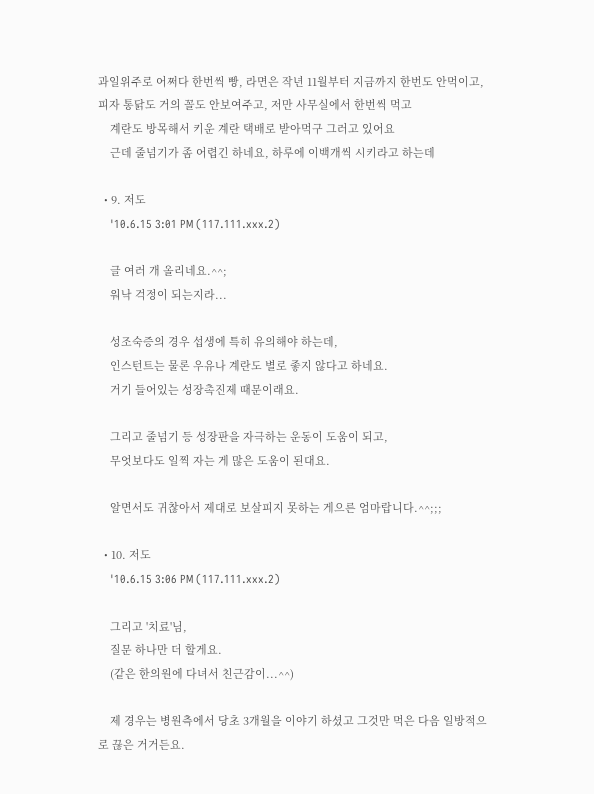과일위주로 어쩌다 한번씩 빵, 라면은 작년 11월부터 지금까지 한번도 안먹이고, 피자 통닭도 거의 꼴도 안보여주고, 저만 사무실에서 한번씩 먹고
    계란도 방목해서 키운 계란 택배로 받아먹구 그러고 있어요
    근데 줄넘기가 좀 어렵긴 하네요, 하루에 이백개씩 시키라고 하는데

  • 9. 저도
    '10.6.15 3:01 PM (117.111.xxx.2)

    글 여러 개 올리네요.^^;
    워낙 걱정이 되는지라...

    성조숙증의 경우 섭생에 특히 유의해야 하는데,
    인스턴트는 물론 우유나 계란도 별로 좋지 않다고 하네요.
    거기 들어있는 성장촉진제 때문이래요.

    그리고 줄넘기 등 성장판을 자극하는 운동이 도움이 되고,
    무엇보다도 일찍 자는 게 많은 도움이 된대요.

    알면서도 귀찮아서 제대로 보살피지 못하는 게으른 엄마랍니다.^^;;;

  • 10. 저도
    '10.6.15 3:06 PM (117.111.xxx.2)

    그리고 '치료'님,
    질문 하나만 더 할게요.
    (같은 한의원에 다녀서 친근감이...^^)

    제 경우는 병원측에서 당초 3개월을 이야기 하셨고 그것만 먹은 다음 일방적으로 끊은 거거든요.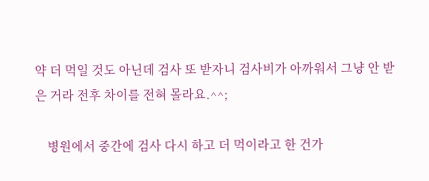약 더 먹일 것도 아닌데 검사 또 받자니 검사비가 아까워서 그냥 안 받은 거라 전후 차이를 전혀 몰라요.^^;

    병원에서 중간에 검사 다시 하고 더 먹이라고 한 건가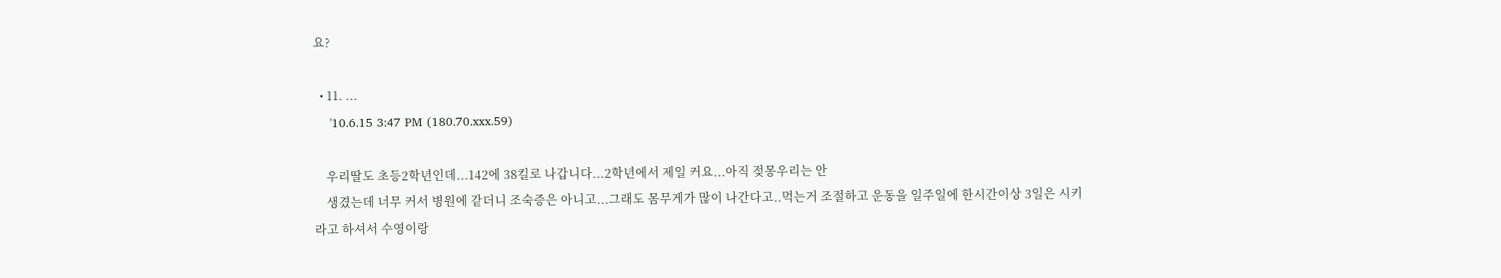요?

  • 11. ...
    '10.6.15 3:47 PM (180.70.xxx.59)

    우리딸도 초등2학년인데...142에 38킬로 나갑니다...2학년에서 제일 커요...아직 젖몽우리는 안
    생겼는데 너무 커서 병원에 같더니 조숙증은 아니고...그래도 몸무게가 많이 나간다고..먹는거 조절하고 운동을 일주일에 한시간이상 3일은 시키라고 하셔서 수영이랑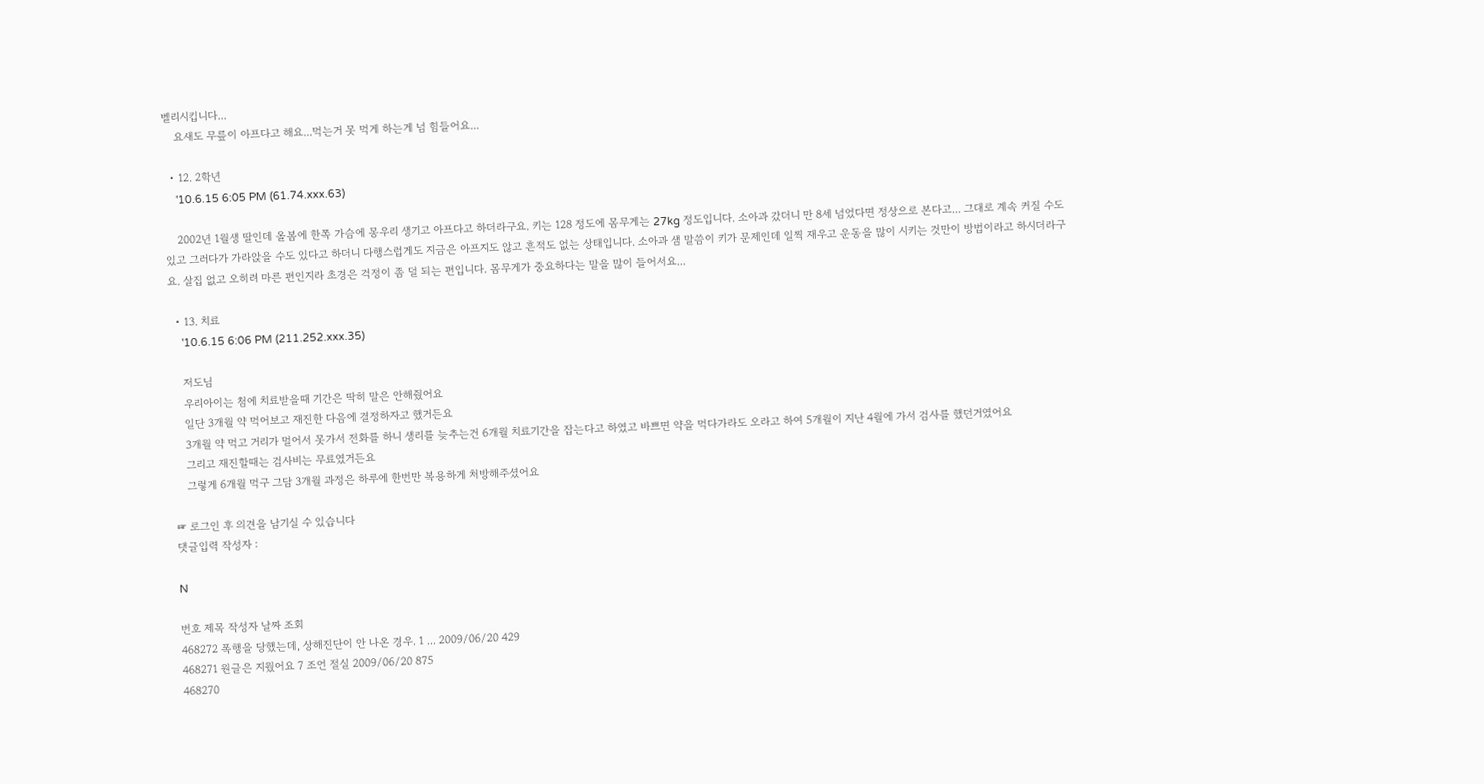벨리시킵니다...
    요새도 무릎이 아프다고 해요...먹는거 못 먹게 하는게 넘 힘들어요...

  • 12. 2학년
    '10.6.15 6:05 PM (61.74.xxx.63)

    2002년 1월생 딸인데 올봄에 한쪽 가슴에 몽우리 생기고 아프다고 하더라구요. 키는 128 정도에 몸무게는 27kg 정도입니다. 소아과 갔더니 만 8세 넘었다면 정상으로 본다고... 그대로 계속 커질 수도 있고 그러다가 가라앉을 수도 있다고 하더니 다행스럽게도 지금은 아프지도 않고 흔적도 없는 상태입니다. 소아과 샘 말씀이 키가 문제인데 일찍 재우고 운동을 많이 시키는 것만이 방법이라고 하시더라구요. 살집 없고 오히려 마른 편인지라 초경은 걱정이 좀 덜 되는 편입니다. 몸무게가 중요하다는 말을 많이 들어서요...

  • 13. 치료
    '10.6.15 6:06 PM (211.252.xxx.35)

    저도님
    우리아이는 첨에 치료받을때 기간은 딱히 말은 안해줬어요
    일단 3개월 약 먹어보고 재진한 다음에 결정하자고 했거든요
    3개월 약 먹고 거리가 멀어서 못가서 전화를 하니 생리를 늦추는건 6개월 치료기간을 잡는다고 하였고 바쁘면 약을 먹다가라도 오라고 하여 5개월이 지난 4월에 가서 검사를 했던거였어요
    그리고 재진할때는 검사비는 무료였거든요
    그렇게 6개월 먹구 그담 3개월 과정은 하루에 한번만 복용하게 처방해주셨어요

☞ 로그인 후 의견을 남기실 수 있습니다
댓글입력 작성자 :

N

번호 제목 작성자 날짜 조회
468272 폭행을 당했는데, 상해진단이 안 나온 경우. 1 ... 2009/06/20 429
468271 원글은 지웠어요 7 조언 절실 2009/06/20 875
468270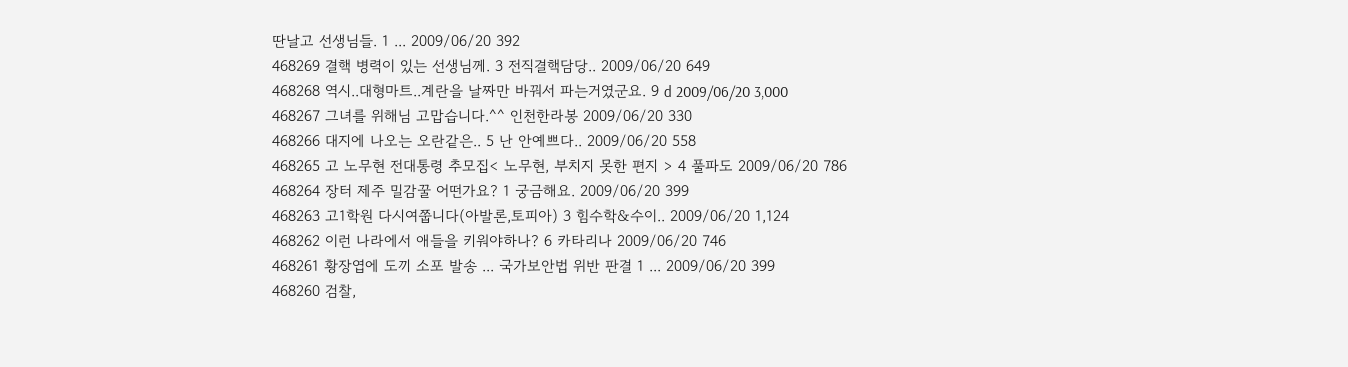딴날고 선생님들. 1 ... 2009/06/20 392
468269 결핵 병력이 있는 선생님께. 3 전직결핵담당.. 2009/06/20 649
468268 역시..대형마트..계란을 날짜만 바꿔서 파는거였군요. 9 d 2009/06/20 3,000
468267 그녀를 위해님 고맙습니다.^^ 인천한라봉 2009/06/20 330
468266 대지에 나오는 오란같은.. 5 난 안예쁘다.. 2009/06/20 558
468265 고 노무현 전대통령 추모집< 노무현, 부치지 못한 편지 > 4 풀파도 2009/06/20 786
468264 장터 제주 밀감꿀 어떤가요? 1 궁금해요. 2009/06/20 399
468263 고1학원 다시여쭙니다(아발론,토피아) 3 힘수학&수이.. 2009/06/20 1,124
468262 이런 나라에서 애들을 키워야하나? 6 카타리나 2009/06/20 746
468261 황장엽에 도끼 소포 발송 ... 국가보안법 위반 판결 1 ... 2009/06/20 399
468260 검찰,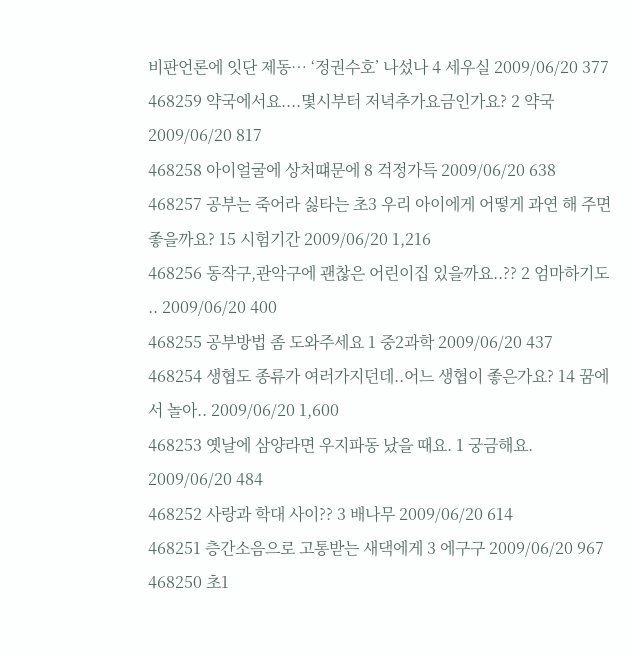비판언론에 잇단 제동… ‘정권수호’ 나섰나 4 세우실 2009/06/20 377
468259 약국에서요....몇시부터 저녁추가요금인가요? 2 약국 2009/06/20 817
468258 아이얼굴에 상처떄문에 8 걱정가득 2009/06/20 638
468257 공부는 죽어라 싫타는 초3 우리 아이에게 어떻게 과연 해 주면 좋을까요? 15 시험기간 2009/06/20 1,216
468256 동작구,관악구에 괜찮은 어린이집 있을까요..?? 2 엄마하기도 .. 2009/06/20 400
468255 공부방법 좀 도와주세요 1 중2과학 2009/06/20 437
468254 생협도 종류가 여러가지던데..어느 생협이 좋은가요? 14 꿈에서 놀아.. 2009/06/20 1,600
468253 옛날에 삼양라면 우지파동 났을 때요. 1 궁금해요. 2009/06/20 484
468252 사랑과 학대 사이?? 3 배나무 2009/06/20 614
468251 층간소음으로 고통받는 새댁에게 3 에구구 2009/06/20 967
468250 초1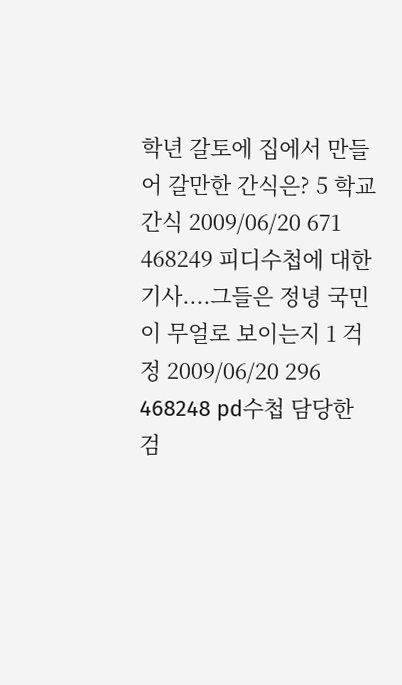학년 갈토에 집에서 만들어 갈만한 간식은? 5 학교간식 2009/06/20 671
468249 피디수첩에 대한 기사....그들은 정녕 국민이 무얼로 보이는지 1 걱정 2009/06/20 296
468248 pd수첩 담당한 검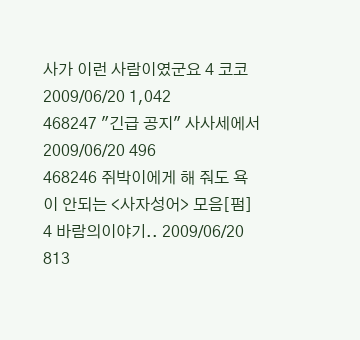사가 이런 사람이였군요 4 코코 2009/06/20 1,042
468247 "긴급 공지" 사사세에서 2009/06/20 496
468246 쥐박이에게 해 줘도 욕이 안되는 <사자성어> 모음[펌] 4 바람의이야기.. 2009/06/20 813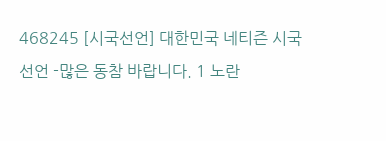468245 [시국선언] 대한민국 네티즌 시국선언 -많은 동참 바랍니다. 1 노란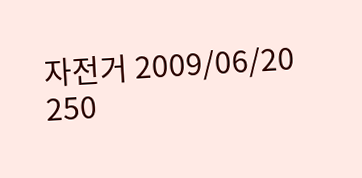자전거 2009/06/20 250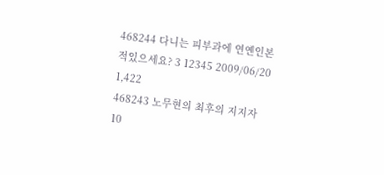468244 다니는 피부과에 연옌인본적있으세요? 3 12345 2009/06/20 1,422
468243 노무현의 최후의 지지자 10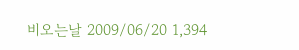비오는날 2009/06/20 1,394